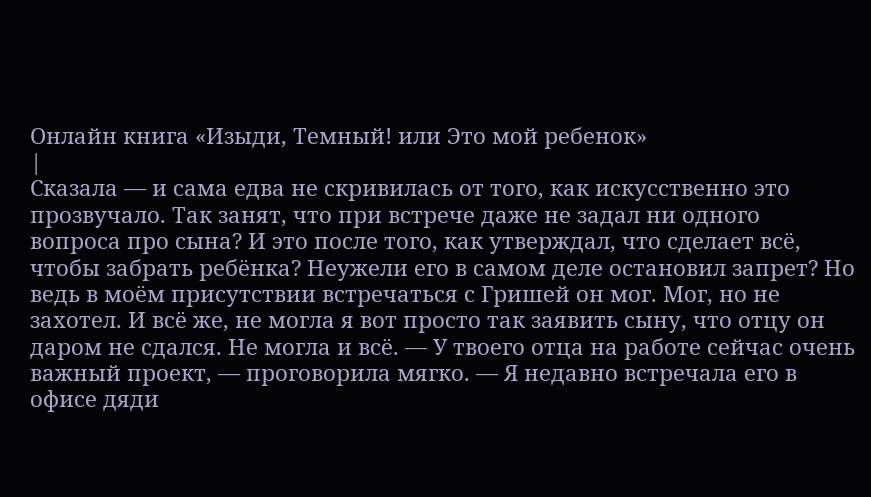Онлайн книга «Изыди, Темный! или Это мой ребенок»
|
Сказала — и сама едва не скривилась от того, как искусственно это прозвучало. Так занят, что при встрече даже не задал ни одного вопроса про сына? И это после того, как утверждал, что сделает всё, чтобы забрать ребёнка? Неужели его в самом деле остановил запрет? Но ведь в моём присутствии встречаться с Гришей он мог. Мог, но не захотел. И всё же, не могла я вот просто так заявить сыну, что отцу он даром не сдался. Не могла и всё. — У твоего отца на работе сейчас очень важный проект, — проговорила мягко. — Я недавно встречала его в офисе дяди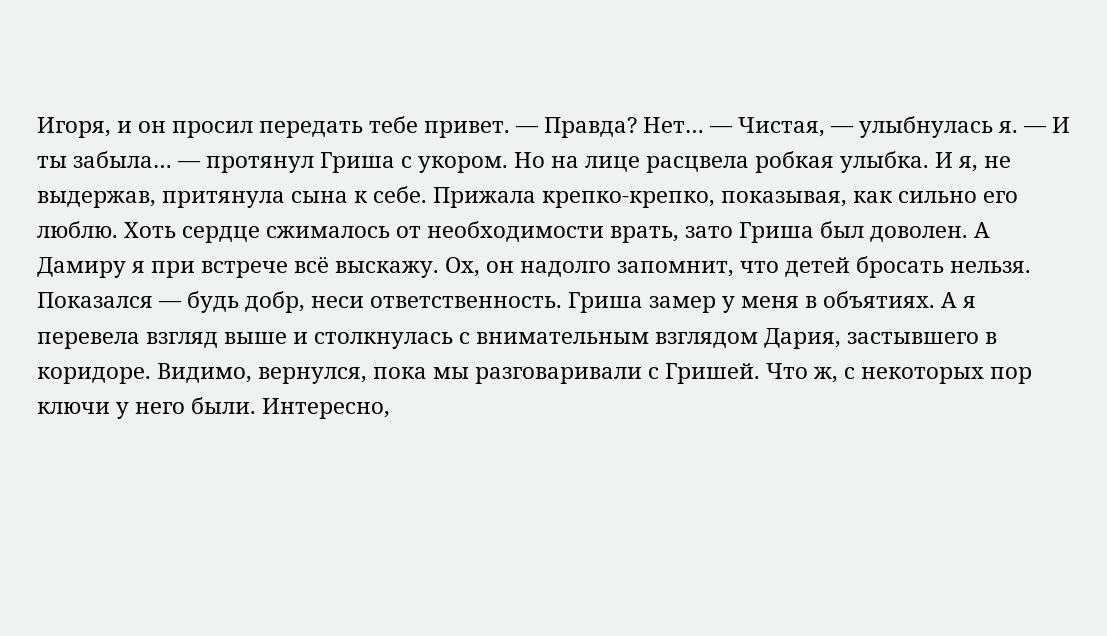Игоря, и он просил передать тебе привет. — Правда? Нет… — Чистая, — улыбнулась я. — И ты забыла… — протянул Гриша с укором. Но на лице расцвела робкая улыбка. И я, не выдержав, притянула сына к себе. Прижала крепко-крепко, показывая, как сильно его люблю. Хоть сердце сжималось от необходимости врать, зато Гриша был доволен. А Дамиру я при встрече всё выскажу. Ох, он надолго запомнит, что детей бросать нельзя. Показался — будь добр, неси ответственность. Гриша замер у меня в объятиях. А я перевела взгляд выше и столкнулась с внимательным взглядом Дария, застывшего в коридоре. Видимо, вернулся, пока мы разговаривали с Гришей. Что ж, с некоторых пор ключи у него были. Интересно,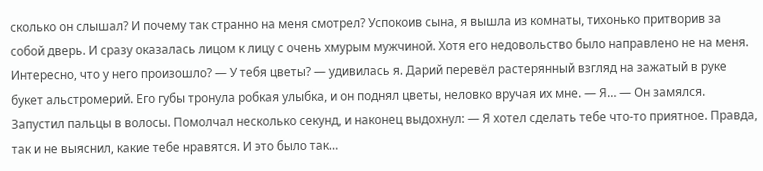сколько он слышал? И почему так странно на меня смотрел? Успокоив сына, я вышла из комнаты, тихонько притворив за собой дверь. И сразу оказалась лицом к лицу с очень хмурым мужчиной. Хотя его недовольство было направлено не на меня. Интересно, что у него произошло? — У тебя цветы? — удивилась я. Дарий перевёл растерянный взгляд на зажатый в руке букет альстромерий. Его губы тронула робкая улыбка, и он поднял цветы, неловко вручая их мне. — Я… — Он замялся. Запустил пальцы в волосы. Помолчал несколько секунд, и наконец выдохнул: — Я хотел сделать тебе что-то приятное. Правда, так и не выяснил, какие тебе нравятся. И это было так…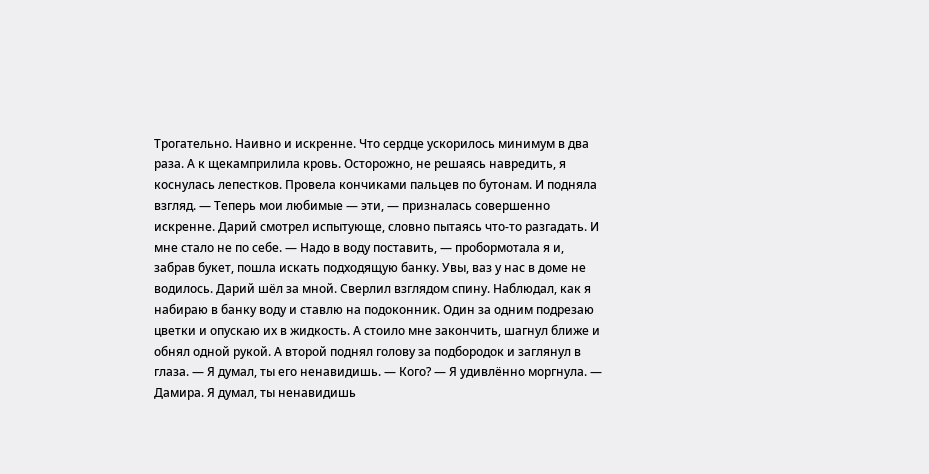Трогательно. Наивно и искренне. Что сердце ускорилось минимум в два раза. А к щекамприлила кровь. Осторожно, не решаясь навредить, я коснулась лепестков. Провела кончиками пальцев по бутонам. И подняла взгляд. — Теперь мои любимые — эти, — призналась совершенно искренне. Дарий смотрел испытующе, словно пытаясь что-то разгадать. И мне стало не по себе. — Надо в воду поставить, — пробормотала я и, забрав букет, пошла искать подходящую банку. Увы, ваз у нас в доме не водилось. Дарий шёл за мной. Сверлил взглядом спину. Наблюдал, как я набираю в банку воду и ставлю на подоконник. Один за одним подрезаю цветки и опускаю их в жидкость. А стоило мне закончить, шагнул ближе и обнял одной рукой. А второй поднял голову за подбородок и заглянул в глаза. — Я думал, ты его ненавидишь. — Кого? — Я удивлённо моргнула. — Дамира. Я думал, ты ненавидишь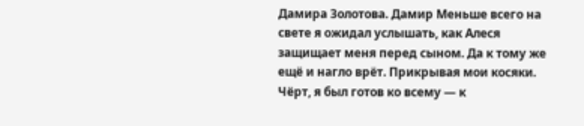Дамира Золотова. Дамир Меньше всего на свете я ожидал услышать, как Алеся защищает меня перед сыном. Да к тому же ещё и нагло врёт. Прикрывая мои косяки. Чёрт, я был готов ко всему — к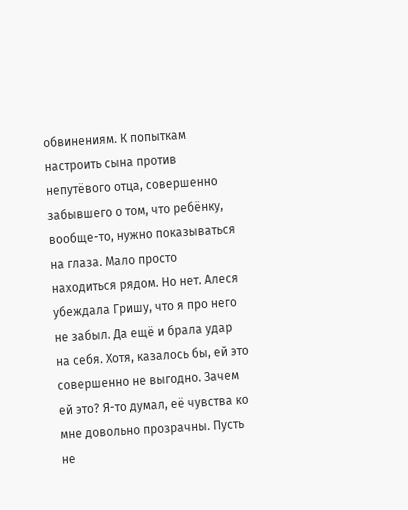обвинениям. К попыткам настроить сына против непутёвого отца, совершенно забывшего о том, что ребёнку, вообще-то, нужно показываться на глаза. Мало просто находиться рядом. Но нет. Алеся убеждала Гришу, что я про него не забыл. Да ещё и брала удар на себя. Хотя, казалось бы, ей это совершенно не выгодно. Зачем ей это? Я-то думал, её чувства ко мне довольно прозрачны. Пусть не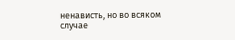ненависть, но во всяком случае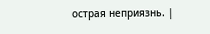острая неприязнь. |